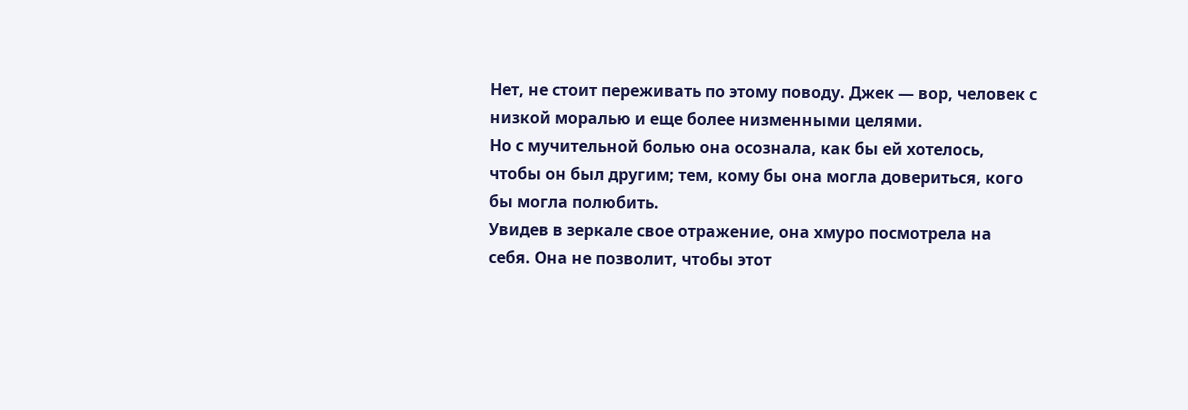Нет, не стоит переживать по этому поводу. Джек — вор, человек с низкой моралью и еще более низменными целями.
Но с мучительной болью она осознала, как бы ей хотелось, чтобы он был другим; тем, кому бы она могла довериться, кого бы могла полюбить.
Увидев в зеркале свое отражение, она хмуро посмотрела на себя. Она не позволит, чтобы этот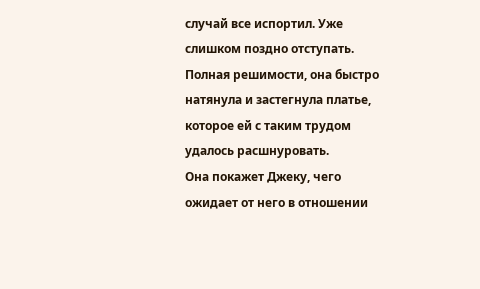случай все испортил. Уже слишком поздно отступать.
Полная решимости, она быстро натянула и застегнула платье, которое ей с таким трудом удалось расшнуровать.
Она покажет Джеку, чего ожидает от него в отношении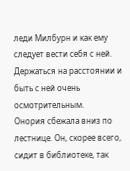леди Милбурн и как ему следует вести себя с ней. Держаться на расстоянии и быть с ней очень осмотрительным.
Онория сбежала вниз по лестнице. Он, скорее всего, сидит в библиотеке, так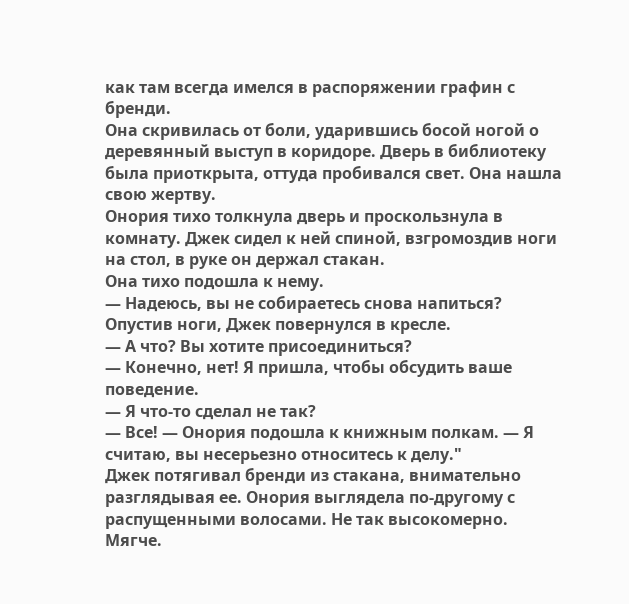как там всегда имелся в распоряжении графин с бренди.
Она скривилась от боли, ударившись босой ногой о деревянный выступ в коридоре. Дверь в библиотеку была приоткрыта, оттуда пробивался свет. Она нашла свою жертву.
Онория тихо толкнула дверь и проскользнула в комнату. Джек сидел к ней спиной, взгромоздив ноги на стол, в руке он держал стакан.
Она тихо подошла к нему.
— Надеюсь, вы не собираетесь снова напиться? Опустив ноги, Джек повернулся в кресле.
— А что? Вы хотите присоединиться?
— Конечно, нет! Я пришла, чтобы обсудить ваше поведение.
— Я что-то сделал не так?
— Все! — Онория подошла к книжным полкам. — Я считаю, вы несерьезно относитесь к делу."
Джек потягивал бренди из стакана, внимательно разглядывая ее. Онория выглядела по-другому с распущенными волосами. Не так высокомерно. Мягче.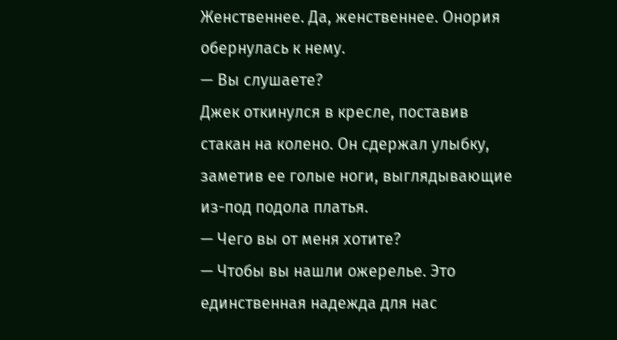Женственнее. Да, женственнее. Онория обернулась к нему.
— Вы слушаете?
Джек откинулся в кресле, поставив стакан на колено. Он сдержал улыбку, заметив ее голые ноги, выглядывающие из-под подола платья.
— Чего вы от меня хотите?
— Чтобы вы нашли ожерелье. Это единственная надежда для нас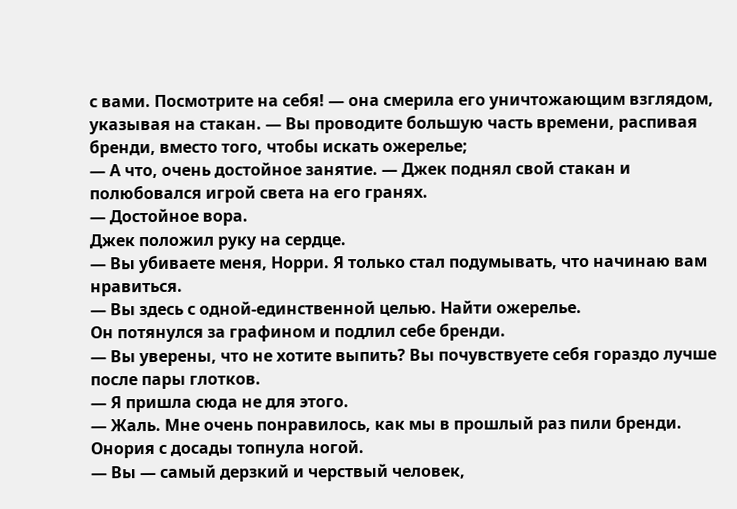с вами. Посмотрите на себя! — она смерила его уничтожающим взглядом, указывая на стакан. — Вы проводите большую часть времени, распивая бренди, вместо того, чтобы искать ожерелье;
— А что, очень достойное занятие. — Джек поднял свой стакан и полюбовался игрой света на его гранях.
— Достойное вора.
Джек положил руку на сердце.
— Вы убиваете меня, Норри. Я только стал подумывать, что начинаю вам нравиться.
— Вы здесь с одной-единственной целью. Найти ожерелье.
Он потянулся за графином и подлил себе бренди.
— Вы уверены, что не хотите выпить? Вы почувствуете себя гораздо лучше после пары глотков.
— Я пришла сюда не для этого.
— Жаль. Мне очень понравилось, как мы в прошлый раз пили бренди.
Онория с досады топнула ногой.
— Вы — самый дерзкий и черствый человек,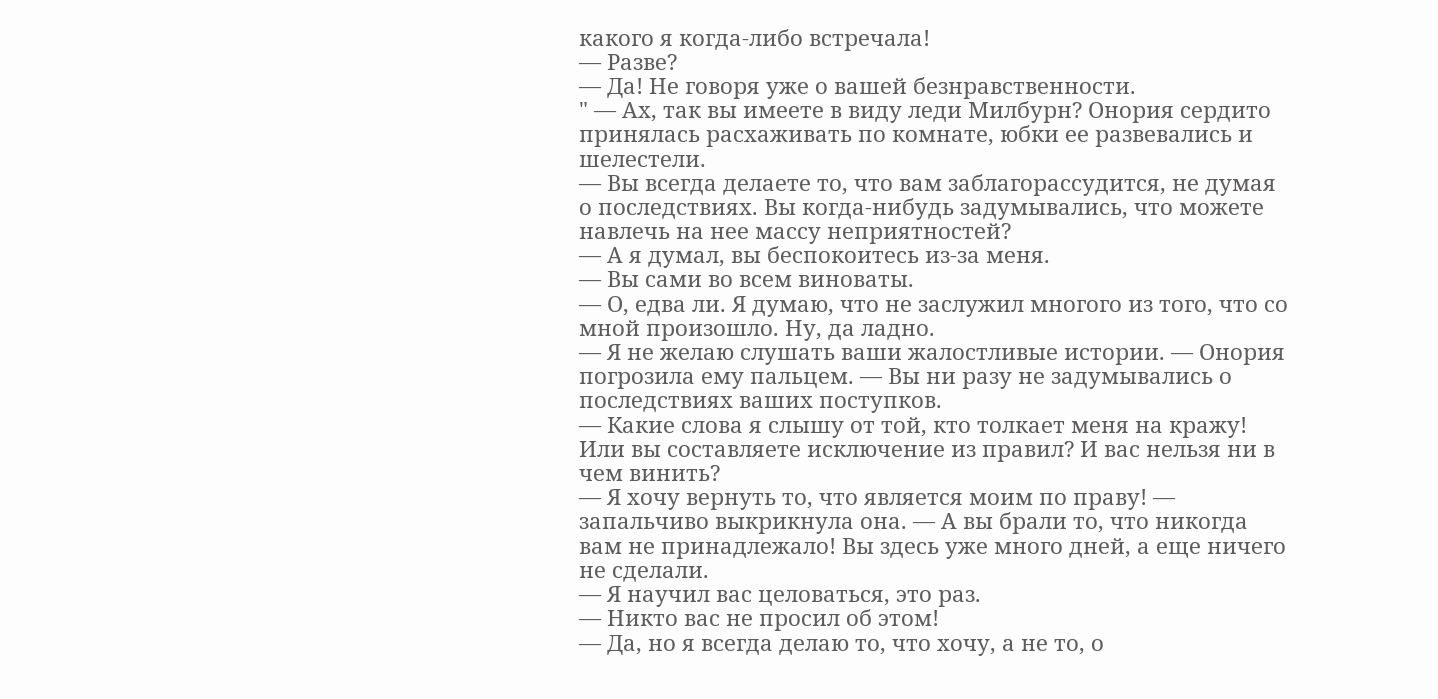какого я когда-либо встречала!
— Разве?
— Да! Не говоря уже о вашей безнравственности.
" — Ах, так вы имеете в виду леди Милбурн? Онория сердито принялась расхаживать по комнате, юбки ее развевались и шелестели.
— Вы всегда делаете то, что вам заблагорассудится, не думая о последствиях. Вы когда-нибудь задумывались, что можете навлечь на нее массу неприятностей?
— А я думал, вы беспокоитесь из-за меня.
— Вы сами во всем виноваты.
— О, едва ли. Я думаю, что не заслужил многого из того, что со мной произошло. Ну, да ладно.
— Я не желаю слушать ваши жалостливые истории. — Онория погрозила ему пальцем. — Вы ни разу не задумывались о последствиях ваших поступков.
— Какие слова я слышу от той, кто толкает меня на кражу! Или вы составляете исключение из правил? И вас нельзя ни в чем винить?
— Я хочу вернуть то, что является моим по праву! — запальчиво выкрикнула она. — А вы брали то, что никогда вам не принадлежало! Вы здесь уже много дней, а еще ничего не сделали.
— Я научил вас целоваться, это раз.
— Никто вас не просил об этом!
— Да, но я всегда делаю то, что хочу, а не то, о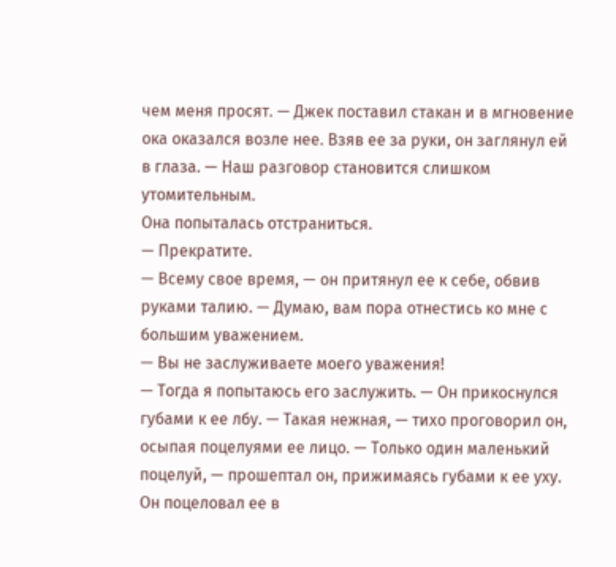чем меня просят. — Джек поставил стакан и в мгновение ока оказался возле нее. Взяв ее за руки, он заглянул ей в глаза. — Наш разговор становится слишком утомительным.
Она попыталась отстраниться.
— Прекратите.
— Всему свое время, — он притянул ее к себе, обвив руками талию. — Думаю, вам пора отнестись ко мне с большим уважением.
— Вы не заслуживаете моего уважения!
— Тогда я попытаюсь его заслужить. — Он прикоснулся губами к ее лбу. — Такая нежная, — тихо проговорил он, осыпая поцелуями ее лицо. — Только один маленький поцелуй, — прошептал он, прижимаясь губами к ее уху.
Он поцеловал ее в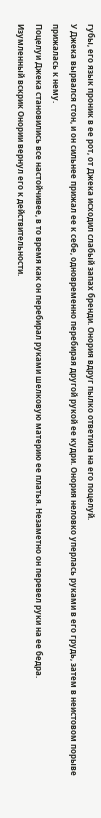губы, его язык проник в ее рот, от Джека исходил слабый запах бренди. Онория вдруг пылко ответила на его поцелуй.
У Джека вырвался стон, и он сильнее прижал ее к себе, одновременно перебирая другой рукой ее кудри. Онория неловко уперлась руками в его грудь, затем в неистовом порыве прижалась к нему.
Поцелуи Джека становились все настойчивее, в то время как он перебирал руками шелковую материю ее платья. Незаметно он перевел руки на ее бедра.
Изумленный вскрик Онории вернул его к действительности.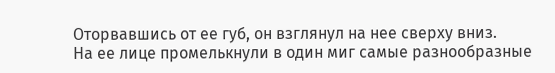Оторвавшись от ее губ, он взглянул на нее сверху вниз.
На ее лице промелькнули в один миг самые разнообразные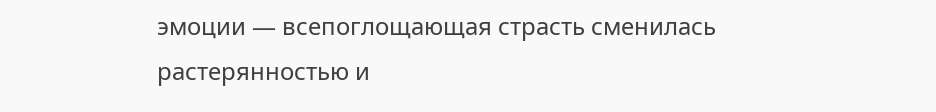эмоции — всепоглощающая страсть сменилась растерянностью и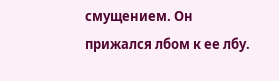смущением. Он прижался лбом к ее лбу.